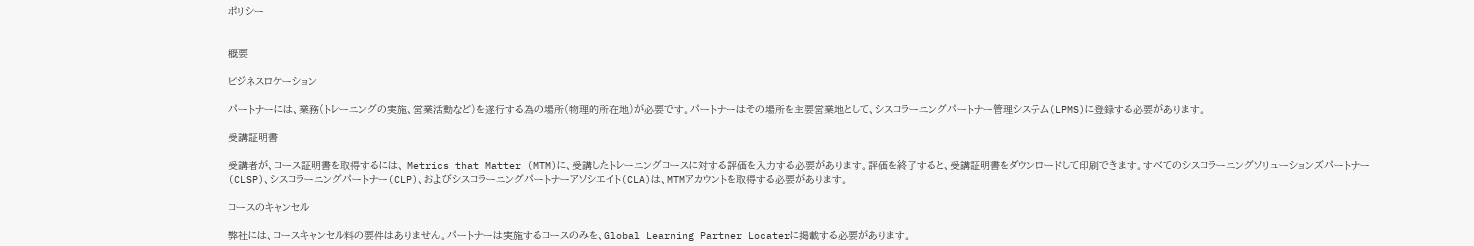ポリシー


概要

ビジネスロケーション

パートナーには、業務(トレーニングの実施、営業活動など)を遂行する為の場所(物理的所在地)が必要です。パートナーはその場所を主要営業地として、シスコラーニングパートナー管理システム(LPMS)に登録する必要があります。

受講証明書

受講者が、コース証明書を取得するには、 Metrics that Matter (MTM)に、受講したトレーニングコースに対する評価を入力する必要があります。評価を終了すると、受講証明書をダウンロードして印刷できます。すべてのシスコラーニングソリューションズパートナー(CLSP)、シスコラーニングパートナー(CLP)、およびシスコラーニングパートナーアソシエイト(CLA)は、MTMアカウントを取得する必要があります。

コースのキャンセル

弊社には、コースキャンセル料の要件はありません。パートナーは実施するコースのみを、Global Learning Partner Locaterに掲載する必要があります。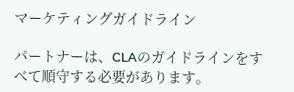マーケティングガイドライン

パートナーは、CLAのガイドラインをすべて順守する必要があります。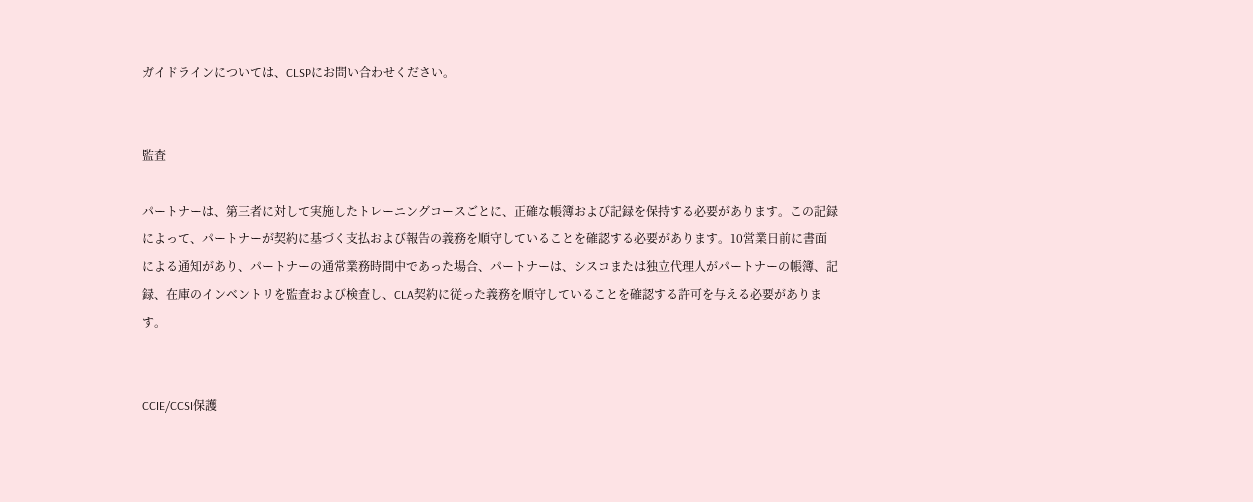ガイドラインについては、CLSPにお問い合わせください。


監査

パートナーは、第三者に対して実施したトレーニングコースごとに、正確な帳簿および記録を保持する必要があります。この記録によって、パートナーが契約に基づく支払および報告の義務を順守していることを確認する必要があります。10営業日前に書面による通知があり、パートナーの通常業務時間中であった場合、パートナーは、シスコまたは独立代理人がパートナーの帳簿、記録、在庫のインベントリを監査および検査し、CLA契約に従った義務を順守していることを確認する許可を与える必要があります。


CCIE/CCSI保護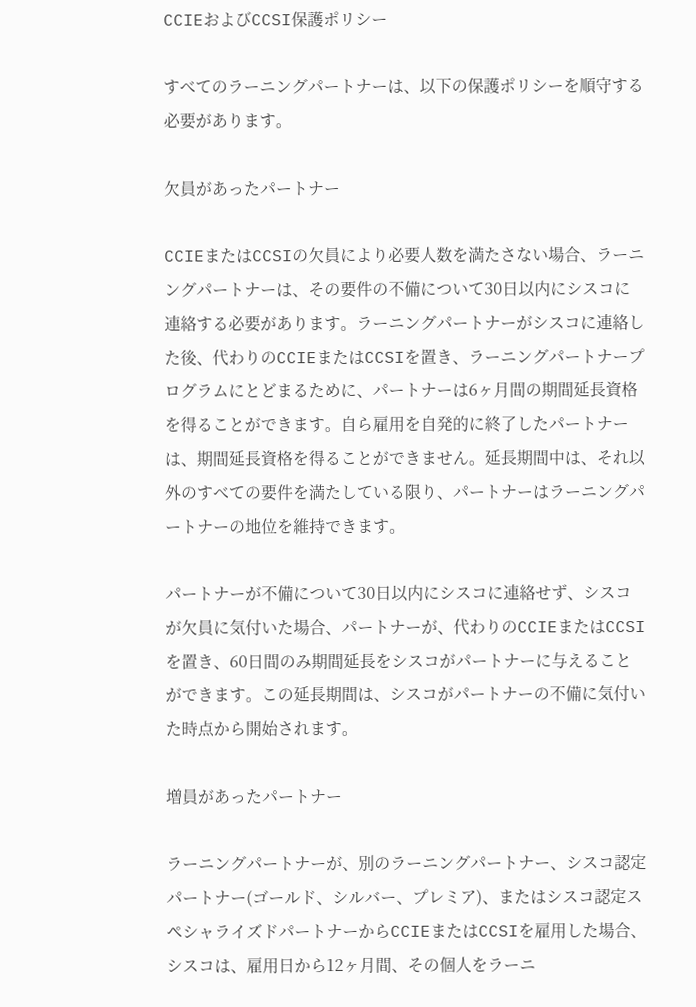CCIEおよびCCSI保護ポリシー

すべてのラーニングパートナーは、以下の保護ポリシーを順守する必要があります。

欠員があったパートナー

CCIEまたはCCSIの欠員により必要人数を満たさない場合、ラーニングパートナーは、その要件の不備について30日以内にシスコに連絡する必要があります。ラーニングパートナーがシスコに連絡した後、代わりのCCIEまたはCCSIを置き、ラーニングパートナープログラムにとどまるために、パートナーは6ヶ月間の期間延長資格を得ることができます。自ら雇用を自発的に終了したパートナーは、期間延長資格を得ることができません。延長期間中は、それ以外のすべての要件を満たしている限り、パートナーはラーニングパートナーの地位を維持できます。

パートナーが不備について30日以内にシスコに連絡せず、シスコが欠員に気付いた場合、パートナーが、代わりのCCIEまたはCCSIを置き、60日間のみ期間延長をシスコがパートナーに与えることができます。この延長期間は、シスコがパートナーの不備に気付いた時点から開始されます。

増員があったパートナー

ラーニングパートナーが、別のラーニングパートナー、シスコ認定パートナー(ゴールド、シルバー、プレミア)、またはシスコ認定スペシャライズドパートナーからCCIEまたはCCSIを雇用した場合、シスコは、雇用日から12ヶ月間、その個人をラーニ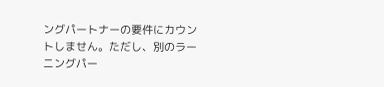ングパートナーの要件にカウントしません。ただし、別のラーニングパー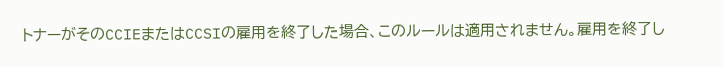トナーがそのCCIEまたはCCSIの雇用を終了した場合、このルールは適用されません。雇用を終了し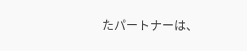たパートナーは、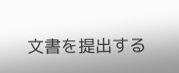文書を提出する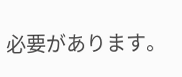必要があります。